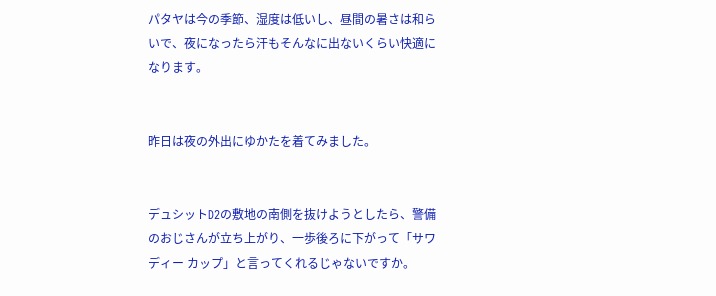パタヤは今の季節、湿度は低いし、昼間の暑さは和らいで、夜になったら汗もそんなに出ないくらい快適になります。


昨日は夜の外出にゆかたを着てみました。


デュシットD2の敷地の南側を抜けようとしたら、警備のおじさんが立ち上がり、一歩後ろに下がって「サワディー カップ」と言ってくれるじゃないですか。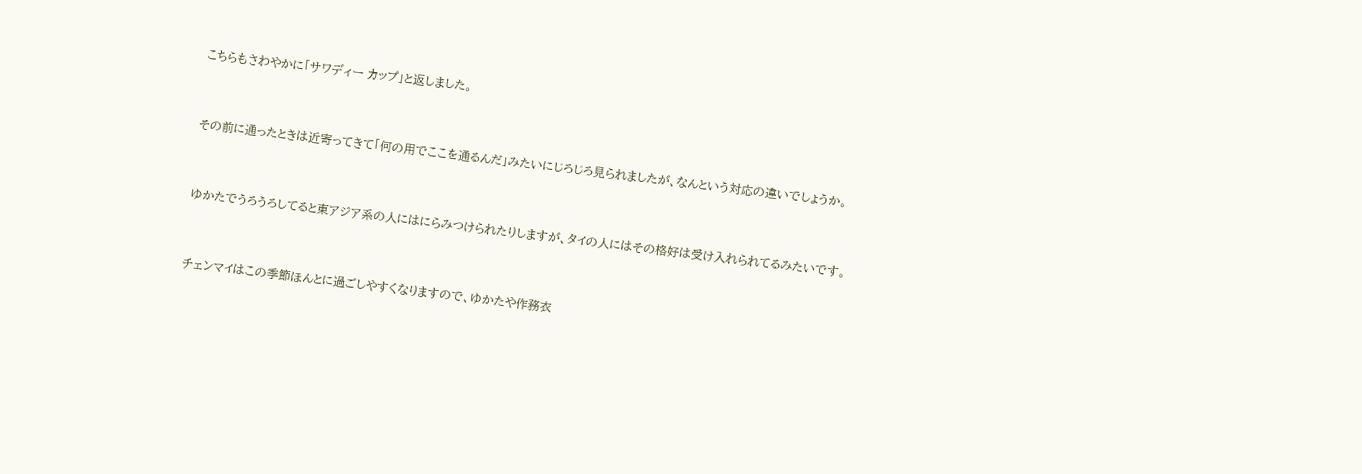こちらもさわやかに「サワディー カップ」と返しました。


その前に通ったときは近寄ってきて「何の用でここを通るんだ」みたいにじろじろ見られましたが、なんという対応の違いでしょうか。


ゆかたでうろうろしてると東アジア系の人にはにらみつけられたりしますが、タイの人にはその格好は受け入れられてるみたいです。


チェンマイはこの季節ほんとに過ごしやすくなりますので、ゆかたや作務衣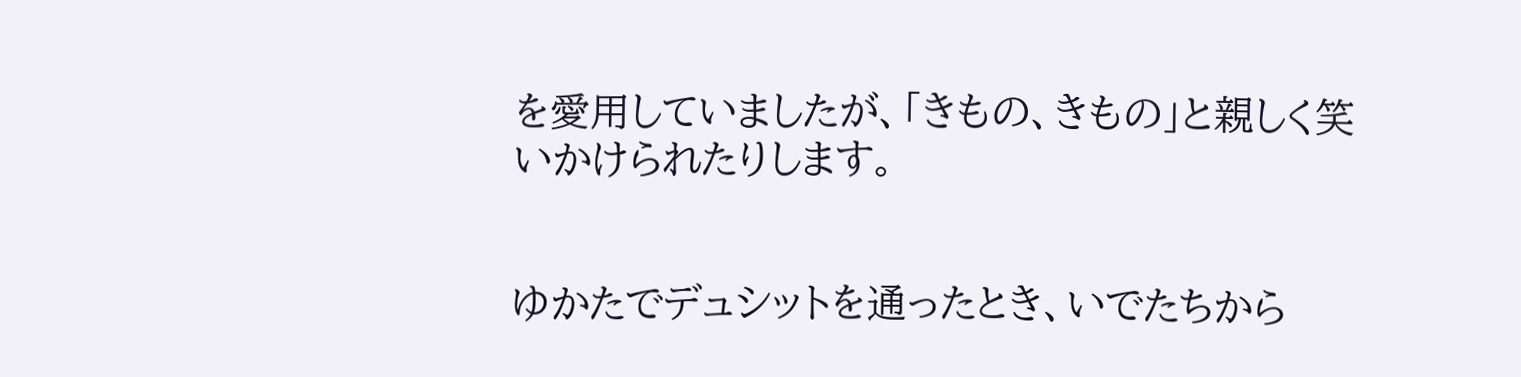を愛用していましたが、「きもの、きもの」と親しく笑いかけられたりします。


ゆかたでデュシットを通ったとき、いでたちから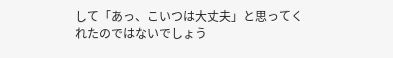して「あっ、こいつは大丈夫」と思ってくれたのではないでしょう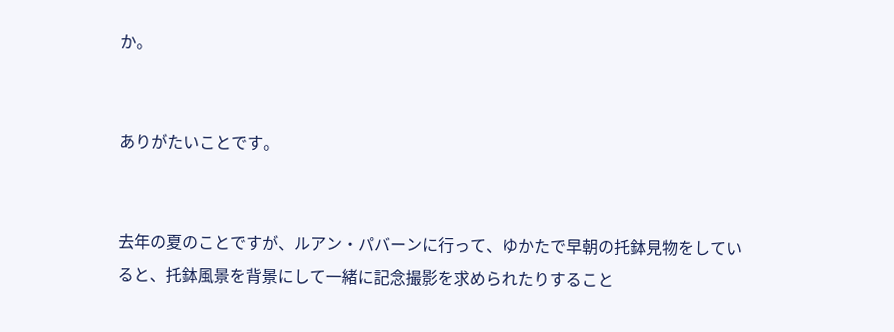か。


ありがたいことです。


去年の夏のことですが、ルアン・パバーンに行って、ゆかたで早朝の托鉢見物をしていると、托鉢風景を背景にして一緒に記念撮影を求められたりすること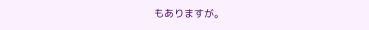もありますが。